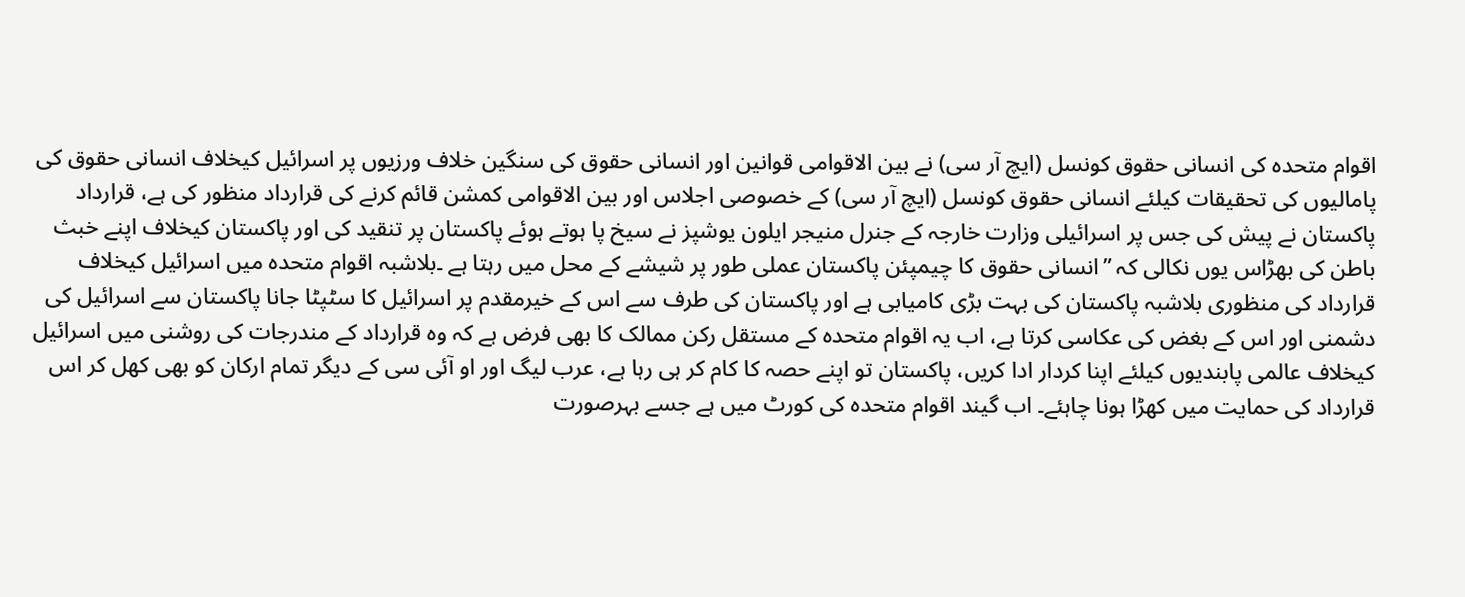اقوام متحدہ کی انسانی حقوق کونسل (ایچ آر سی) نے بین الاقوامی قوانین اور انسانی حقوق کی سنگین خلاف ورزیوں پر اسرائیل کیخلاف انسانی حقوق کی پامالیوں کی تحقیقات کیلئے انسانی حقوق کونسل (ایچ آر سی) کے خصوصی اجلاس اور بین الاقوامی کمشن قائم کرنے کی قرارداد منظور کی ہے، قرارداد پاکستان نے پیش کی جس پر اسرائیلی وزارت خارجہ کے جنرل منیجر ایلون یوشپز نے سیخ پا ہوتے ہوئے پاکستان پر تنقید کی اور پاکستان کیخلاف اپنے خبث باطن کی بھڑاس یوں نکالی کہ ”انسانی حقوق کا چیمپئن پاکستان عملی طور پر شیشے کے محل میں رہتا ہے ۔بلاشبہ اقوام متحدہ میں اسرائیل کیخلاف قرارداد کی منظوری بلاشبہ پاکستان کی بہت بڑی کامیابی ہے اور پاکستان کی طرف سے اس کے خیرمقدم پر اسرائیل کا سٹپٹا جانا پاکستان سے اسرائیل کی دشمنی اور اس کے بغض کی عکاسی کرتا ہے، اب یہ اقوام متحدہ کے مستقل رکن ممالک کا بھی فرض ہے کہ وہ قرارداد کے مندرجات کی روشنی میں اسرائیل کیخلاف عالمی پابندیوں کیلئے اپنا کردار ادا کریں، پاکستان تو اپنے حصہ کا کام کر ہی رہا ہے، عرب لیگ اور او آئی سی کے دیگر تمام ارکان کو بھی کھل کر اس قرارداد کی حمایت میں کھڑا ہونا چاہئے۔ اب گیند اقوام متحدہ کی کورٹ میں ہے جسے بہرصورت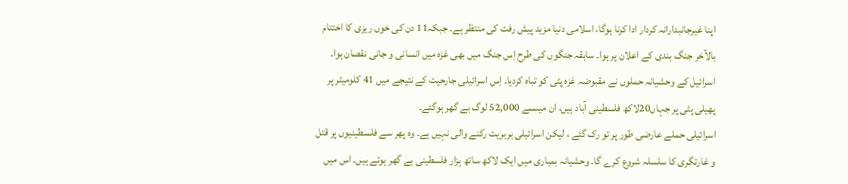اپنا غیرجانبدارانہ کردار ادا کرنا ہوگا، اسلامی دنیا مزید پیش رفت کی منتظر ہے۔ جبکہ11 دن کی خوں ریزی کا اختتام بالآخر جنگ بندی کے اعلان پر ہوا۔ سابقہ جنگوں کی طرح اِس جنگ میں بھی غزہ میں انسانی و جانی نقصان ہوا۔ اسرائیل کے وحشیانہ حملوں نے مقبوضہ غزہ پٹی کو تباہ کردیا۔ اِس اسرائیلی جارحیت کے نتیجے میں 41 کلومیٹر پر پھیلی پٹی پر جہاں20لاکھ فلسطینی آباد ہیں، ان میںسے 52,000 لوگ بے گھر ہوگئے۔
اسرائیلی حملے عارضی طور پر تو رک گئے ، لیکن اسرائیلی بربریت رکنے والی نہیں ہے۔ وہ پھر سے فلسطینیوں پر قتل و غارتگری کا سلسلہ شروع کرے گا۔ وحشیانہ بمباری میں ایک لاکھ ساتھ ہزار فلسطینی بے گھر ہوئے ہیں۔ اس میں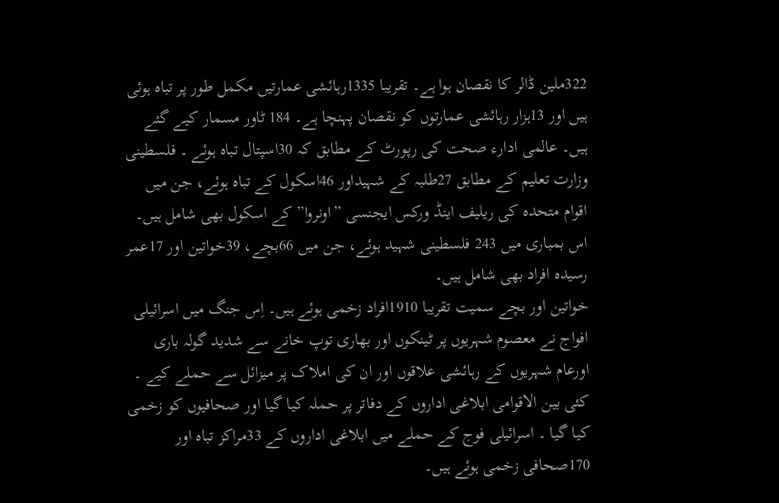322ملین ڈالر کا نقصان ہوا ہے۔ تقریبا 1335رہائشی عمارتیں مکمل طور پر تباہ ہوئی ہیں اور 13ہزار رہائشی عمارتوں کو نقصان پہنچا ہے۔ 184 ٹاور مسمار کیے گئے ہیں۔ عالمی ادارء صحت کی رپورٹ کے مطابق کہ 30اسپتال تباہ ہوئے ۔ فلسطینی وزارت تعلیم کے مطابق 27طلبہ کے شہیداور 46اسکول کے تباہ ہوئے، جن میں اقوام متحدہ کی ریلیف اینڈ ورکس ایجنسی ”اونروا” کے اسکول بھی شامل ہیں۔ اس بمباری میں 243 فلسطینی شہید ہوئے، جن میں 66بچے، 39خواتین اور 17عمر رسیدہ افراد بھی شامل ہیں۔
خواتین اور بچے سمیت تقریبا 1910افراد زخمی ہوئے ہیں۔ اِس جنگ میں اسرائیلی افواج نے معصوم شہریوں پر ٹینکوں اور بھاری توپ خانے سے شدید گولہ باری اورعام شہریوں کے رہائشی علاقوں اور ان کی املاک پر میزائل سے حملے کیے ۔ کئی بین الاقوامی ابلاغی اداروں کے دفاتر پر حملہ کیا گیا اور صحافیوں کو زخمی کیا گیا ۔ اسرائیلی فوج کے حملے میں ابلاغی اداروں کے 33مراکز تباہ اور 170صحافی زخمی ہوئے ہیں۔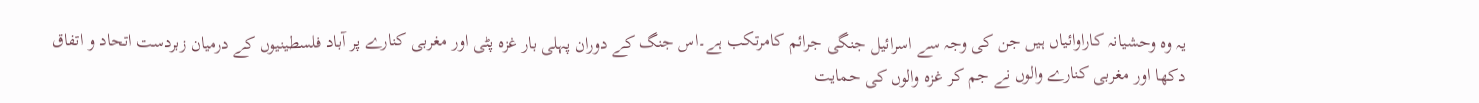یہ وہ وحشیانہ کاراوائیاں ہیں جن کی وجہ سے اسرائیل جنگی جرائم کامرتکب ہے۔اس جنگ کے دوران پہلی بار غزہ پٹی اور مغربی کنارے پر آباد فلسطینیوں کے درمیان زبردست اتحاد و اتفاق دکھا اور مغربی کنارے والوں نے جم کر غزہ والوں کی حمایت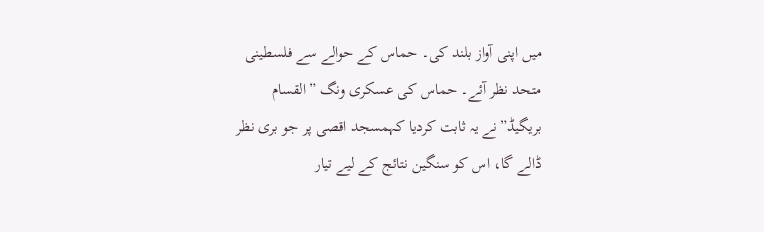میں اپنی آواز بلند کی۔ حماس کے حوالے سے فلسطینی متحد نظر آئے۔ حماس کی عسکری ونگ ”القسام بریگیڈ”نے یہ ثابت کردیا کہمسجد اقصی پر جو بری نظر ڈالے گا، اس کو سنگین نتائج کے لیے تیار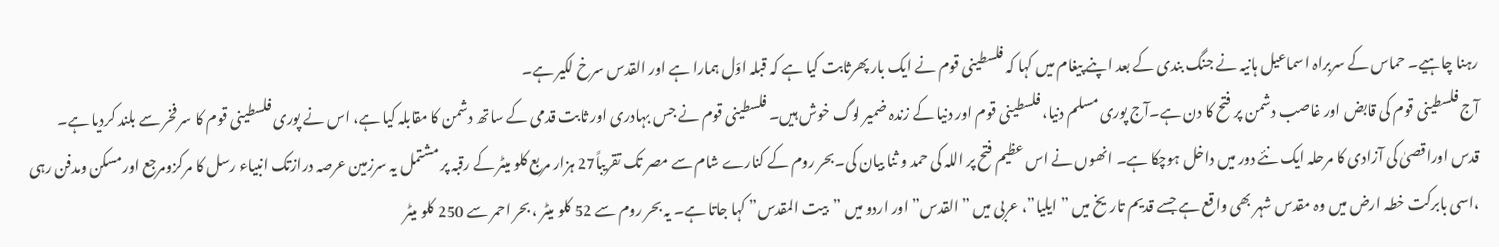رہنا چاہیے۔ حماس کے سربراہ اسماعیل ہانیہ نے جنگ بندی کے بعد اپنے پیغام میں کہا کہ فلسطینی قوم نے ایک بار پھرثابت کیا ہے کہ قبلہ اوّل ہمارا ہے اور القدس سرخ لکیر ہے۔
آج فلسطینی قوم کی قابض اور غاصب دشمن پر فتح کا دن ہے۔آج پوری مسلم دنیا، فلسطینی قوم اور دنیا کے زندہ ضمیر لوگ خوش ہیں۔ فلسطینی قوم نے جس بہادری اور ثابت قدمی کے ساتھ دشمن کا مقابلہ کیا ہے، اس نے پوری فلسطینی قوم کا سر فخر سے بلند کردیا ہے۔ قدس اوراقصیٰ کی آزادی کا مرحلہ ایک نئے دور میں داخل ہوچکا ہے۔ انھوں نے اس عظیم فتح پر اللہ کی حمد و ثنا بیان کی۔بحر روم کے کنارے شام سے مصر تک تقریباً27 ہزار مربع کلو میٹر کے رقبہ پر مشتمل یہ سرزمین عرصہ درازتک انبیاء رسل کا مرکزومرجع اورمسکن ومدفن رہی ،اسی بابرکت خطہ ارض میں وہ مقدس شہر بھی واقع ہے جسے قدیم تاریخ میں ”ایلیا”، عربی میں ”القدس” اور اردو میں ”بیت المقدس” کہا جاتا ہے۔ یہ بحر روم سے 52 کلو میٹر ، بحر احمر سے 250 کلو میٹر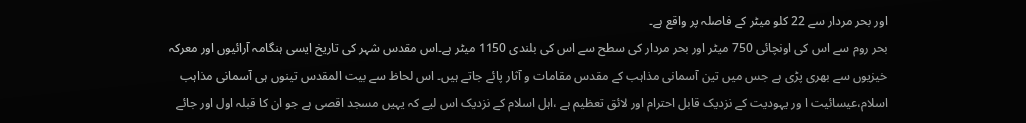اور بحر مردار سے 22 کلو میٹر کے فاصلہ پر واقع ہے۔
بحر روم سے اس کی اونچائی 750 میٹر اور بحر مردار کی سطح سے اس کی بلندی 1150 میٹر ہے۔اس مقدس شہر کی تاریخ ایسی ہنگامہ آرائیوں اور معرکہ خیزیوں سے بھری پڑی ہے جس میں تین آسمانی مذاہب کے مقدس مقامات و آثار پائے جاتے ہیں۔ اس لحاظ سے بیت المقدس تینوں ہی آسمانی مذاہب اسلام،عیسائیت ا ور یہودیت کے نزدیک قابل احترام اور لائق تعظیم ہے ،اہل اسلام کے نزدیک اس لیے کہ یہیں مسجد اقصی ہے جو ان کا قبلہ اول اور جائے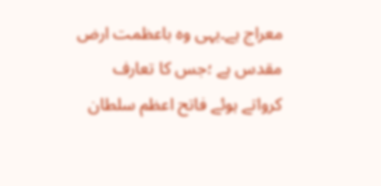معراج ہے۔یہی وہ باعظمت ارض مقدس ہے ؛جس کا تعارف کرواتے ہوئے فاتح اعظم سلطان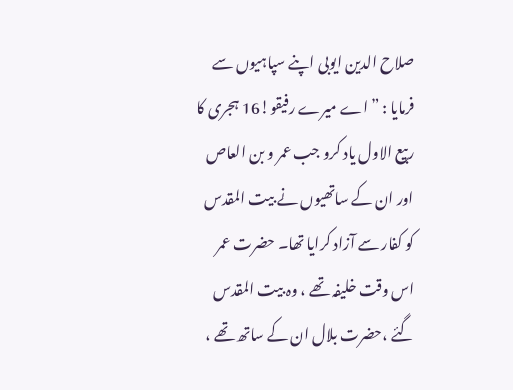صلاح الدین ایوبی اپنے سپاہیوں سے فرمایا : ”اے میرے رفیقو!16 ہجری کا ربیع الاول یاد کرو جب عمر و بن العاص اور ان کے ساتھیوں نے بیت المقدس کو کفار سے آزاد کرایا تھا۔ حضرت عمر اس وقت خلیفہ تھے ، وہ بیت المقدس گئے ،حضرت بلال ان کے ساتھ تھے ،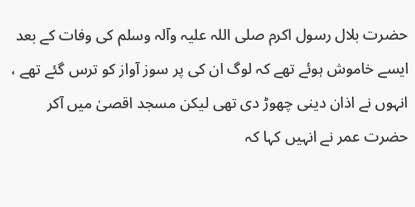حضرت بلال رسول اکرم صلی اللہ علیہ وآلہ وسلم کی وفات کے بعد ایسے خاموش ہوئے تھے کہ لوگ ان کی پر سوز آواز کو ترس گئے تھے ، انہوں نے اذان دینی چھوڑ دی تھی لیکن مسجد اقصیٰ میں آکر حضرت عمر نے انہیں کہا کہ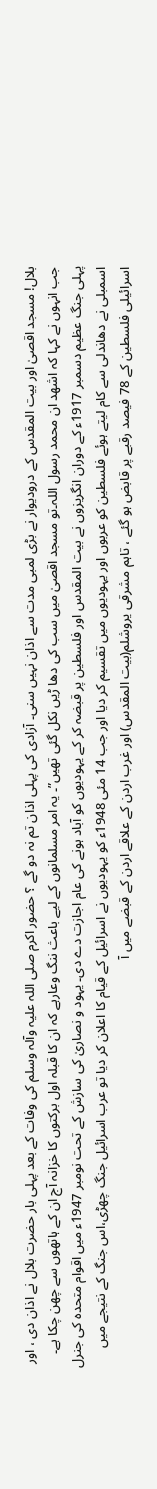بلال! مسجد اقصیٰ اور بیت المقدس کے درودیوار نے بڑی لمبی مدت سے اذان نہیں سنی۔ آزادی کی پہلی اذان تم نہ دو گے ؟ حضور اکرم صلی اللہ علیہ وآلہ وسلم کی وفات کے بعد پہلی بار حضرت بلال نے اذان دی ، اور جب انہوں نے کہا کہ اشھد ان محمد رسول اللہ۔تو مسجد اقصیٰ میں سب کی دھا ڑیں نکل گئی تھیں”۔ یہ امر مسلمانوں کے لیے باعث ننگ وعارہے کہ ان کا قبلہ اول برکتوں کا خزانہ آج ان کے ہاتھوں سے چھن چکا ہے۔
پہلی جنگ عظیم دسمبر 1917ء کے دوران انگریزوں نے بیت المقدس اور فلسطین پر قبضہ کر کے یہودیوں کو آباد ہونے کی عام اجازت دے دی۔ یہود و نصاریٰ کی سازش کے تحت نومبر 1947ء میں اقوام متحدہ کی جنرل اسمبلی نے دھاندلی سے کام لیتے ہوئے فلسطین کو عربوں اور یہودیوں میں تقسیم کر دیا اور جب 14 مئی 1948ء کو یہودیوں نے اسرائیل کے قیام کا اعلان کر دیا تو عرب اسرائیل جنگ چھڑی،اس جنگ کے نتیجے میں اسرائیلی فلسطین کے 78 فیصد رقبے پر قابض ہو گئے ، تاہم مشرقی یروشلم(بیت المقدس) اور غرب اردن کے علاقے اردن کے قبضے میں آ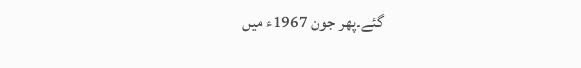گئے۔پھر جون 1967ء میں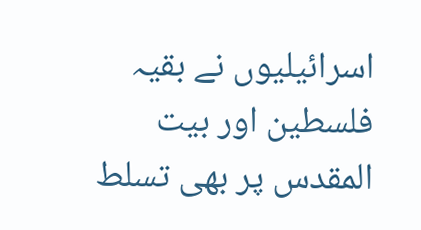اسرائیلیوں نے بقیہ فلسطین اور بیت المقدس پر بھی تسلط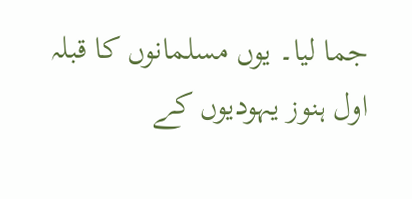جما لیا۔ یوں مسلمانوں کا قبلہ اول ہنوز یہودیوں کے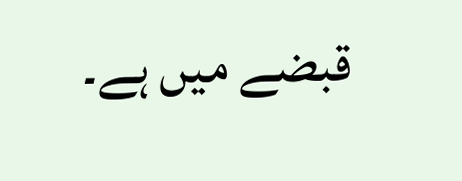قبضے میں ہے۔